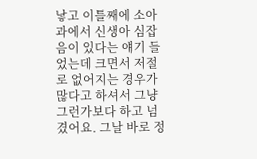낳고 이틀째에 소아과에서 신생아 심잡음이 있다는 얘기 들었는데 크면서 저절로 없어지는 경우가 많다고 하셔서 그냥 그런가보다 하고 넘겼어요. 그날 바로 정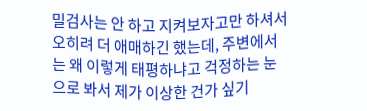밀검사는 안 하고 지켜보자고만 하셔서 오히려 더 애매하긴 했는데, 주변에서는 왜 이렇게 태평하냐고 걱정하는 눈으로 봐서 제가 이상한 건가 싶기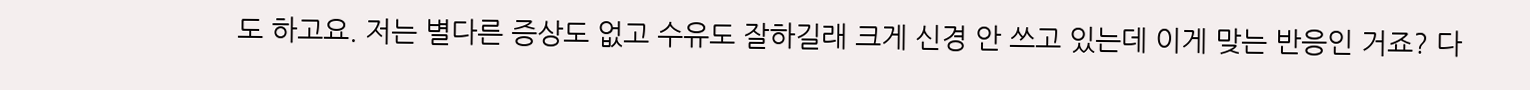도 하고요. 저는 별다른 증상도 없고 수유도 잘하길래 크게 신경 안 쓰고 있는데 이게 맞는 반응인 거죠? 다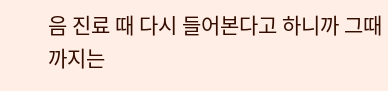음 진료 때 다시 들어본다고 하니까 그때까지는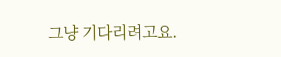그냥 기다리려고요.